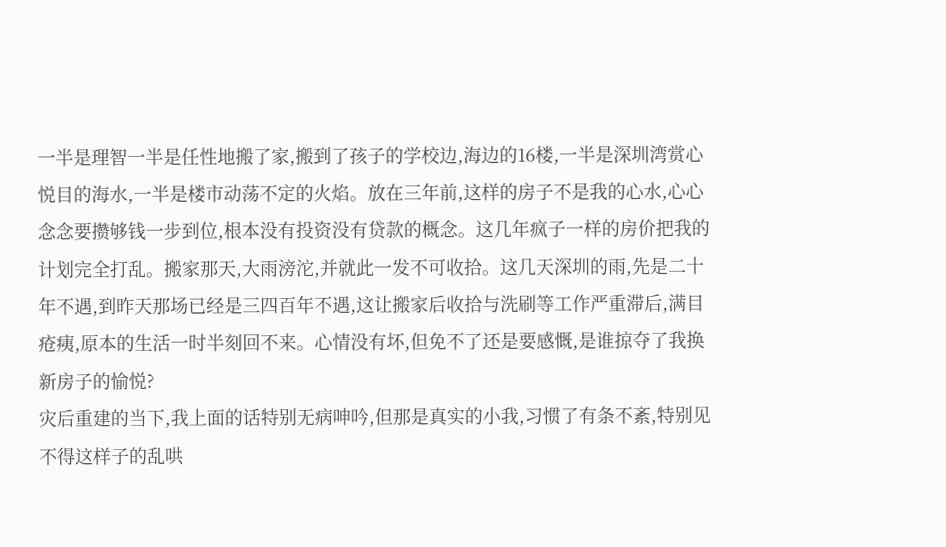一半是理智一半是任性地搬了家,搬到了孩子的学校边,海边的16楼,一半是深圳湾赏心悦目的海水,一半是楼市动荡不定的火焰。放在三年前,这样的房子不是我的心水,心心念念要攒够钱一步到位,根本没有投资没有贷款的概念。这几年疯子一样的房价把我的计划完全打乱。搬家那天,大雨滂沱,并就此一发不可收拾。这几天深圳的雨,先是二十年不遇,到昨天那场已经是三四百年不遇,这让搬家后收拾与洗刷等工作严重滞后,满目疮痍,原本的生活一时半刻回不来。心情没有坏,但免不了还是要感慨,是谁掠夺了我换新房子的愉悦?
灾后重建的当下,我上面的话特别无病呻吟,但那是真实的小我,习惯了有条不紊,特别见不得这样子的乱哄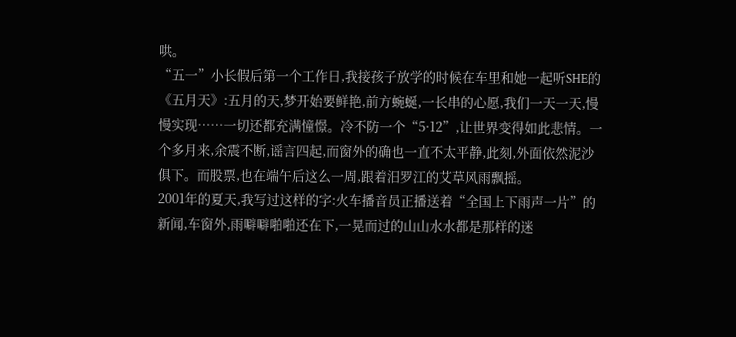哄。
“五一”小长假后第一个工作日,我接孩子放学的时候在车里和她一起听SHE的《五月天》:五月的天,梦开始要鲜艳,前方蜿蜒,一长串的心愿,我们一天一天,慢慢实现……一切还都充满憧憬。冷不防一个“5·12”,让世界变得如此悲情。一个多月来,余震不断,谣言四起,而窗外的确也一直不太平静,此刻,外面依然泥沙俱下。而股票,也在端午后这么一周,跟着汨罗江的艾草风雨飘摇。
2001年的夏天,我写过这样的字:火车播音员正播送着“全国上下雨声一片”的新闻,车窗外,雨噼噼啪啪还在下,一晃而过的山山水水都是那样的迷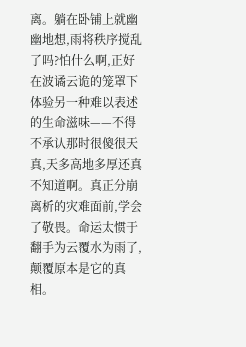离。躺在卧铺上就幽幽地想,雨将秩序搅乱了吗?怕什么啊,正好在波谲云诡的笼罩下体验另一种难以表述的生命滋味——不得不承认那时很傻很天真,天多高地多厚还真不知道啊。真正分崩离析的灾难面前,学会了敬畏。命运太惯于翻手为云覆水为雨了,颠覆原本是它的真相。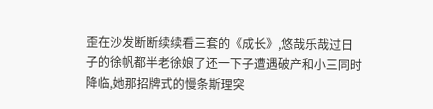歪在沙发断断续续看三套的《成长》,悠哉乐哉过日子的徐帆都半老徐娘了还一下子遭遇破产和小三同时降临,她那招牌式的慢条斯理突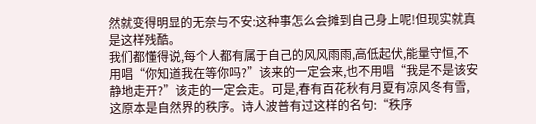然就变得明显的无奈与不安:这种事怎么会摊到自己身上呢!但现实就真是这样残酷。
我们都懂得说,每个人都有属于自己的风风雨雨,高低起伏,能量守恒,不用唱“你知道我在等你吗?”该来的一定会来,也不用唱“我是不是该安静地走开?”该走的一定会走。可是,春有百花秋有月夏有凉风冬有雪,这原本是自然界的秩序。诗人波普有过这样的名句:“秩序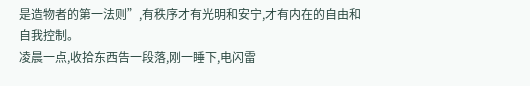是造物者的第一法则”,有秩序才有光明和安宁,才有内在的自由和自我控制。
凌晨一点,收拾东西告一段落,刚一睡下,电闪雷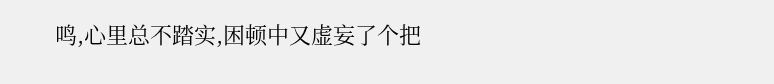鸣,心里总不踏实,困顿中又虚妄了个把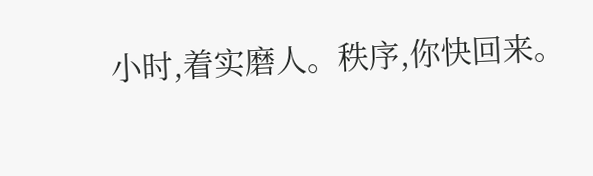小时,着实磨人。秩序,你快回来。